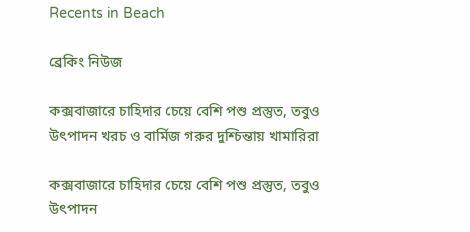Recents in Beach

ব্রেকিং নিউজ

কক্সবাজারে চাহিদার চেয়ে বেশি পশু প্রস্তুত, তবুও উৎপাদন খরচ ও বার্মিজ গরুর দুশ্চিন্তায় খামারিরা

কক্সবাজারে চাহিদার চেয়ে বেশি পশু প্রস্তুত, তবুও উৎপাদন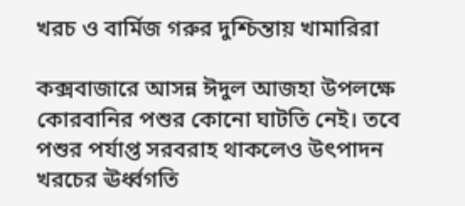খরচ ও বার্মিজ গরুর দুশ্চিন্তায় খামারিরা

কক্সবাজারে আসন্ন ঈদুল আজহা উপলক্ষে কোরবানির পশুর কোনো ঘাটতি নেই। তবে পশুর পর্যাপ্ত সরবরাহ থাকলেও উৎপাদন খরচের ঊর্ধ্বগতি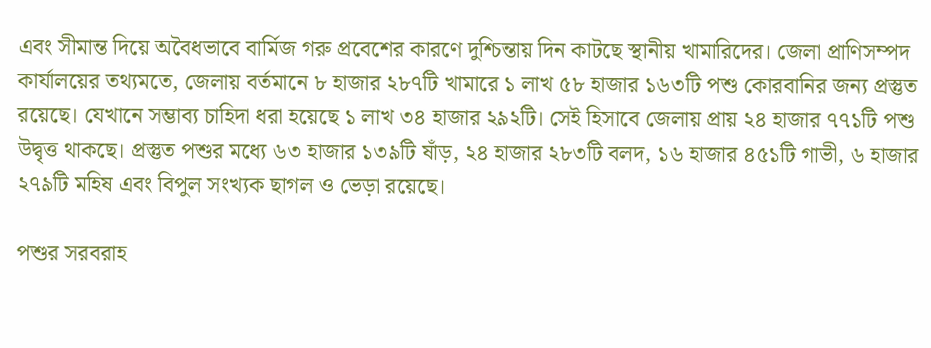এবং সীমান্ত দিয়ে অবৈধভাবে বার্মিজ গরু প্রবেশের কারণে দুশ্চিন্তায় দিন কাটছে স্থানীয় খামারিদের। জেলা প্রাণিসম্পদ কার্যালয়ের তথ্যমতে, জেলায় বর্তমানে ৮ হাজার ২৮৭টি খামারে ১ লাখ ৫৮ হাজার ১৬৩টি পশু কোরবানির জন্য প্রস্তুত রয়েছে। যেখানে সম্ভাব্য চাহিদা ধরা হয়েছে ১ লাখ ৩৪ হাজার ২৯২টি। সেই হিসাবে জেলায় প্রায় ২৪ হাজার ৭৭১টি পশু উদ্বৃত্ত থাকছে। প্রস্তুত পশুর মধ্যে ৬৩ হাজার ১৩৯টি ষাঁড়, ২৪ হাজার ২৮৩টি বলদ, ১৬ হাজার ৪৫১টি গাভী, ৬ হাজার ২৭৯টি মহিষ এবং বিপুল সংখ্যক ছাগল ও ভেড়া রয়েছে।

পশুর সরবরাহ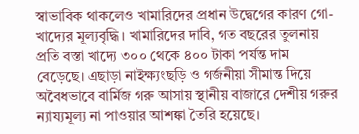স্বাভাবিক থাকলেও খামারিদের প্রধান উদ্বেগের কারণ গো-খাদ্যের মূল্যবৃদ্ধি। খামারিদের দাবি, গত বছরের তুলনায় প্রতি বস্তা খাদ্যে ৩০০ থেকে ৪০০ টাকা পর্যন্ত দাম বেড়েছে। এছাড়া নাইক্ষ্যংছড়ি ও গর্জনীয়া সীমান্ত দিয়ে অবৈধভাবে বার্মিজ গরু আসায় স্থানীয় বাজারে দেশীয় গরুর ন্যায্যমূল্য না পাওয়ার আশঙ্কা তৈরি হয়েছে।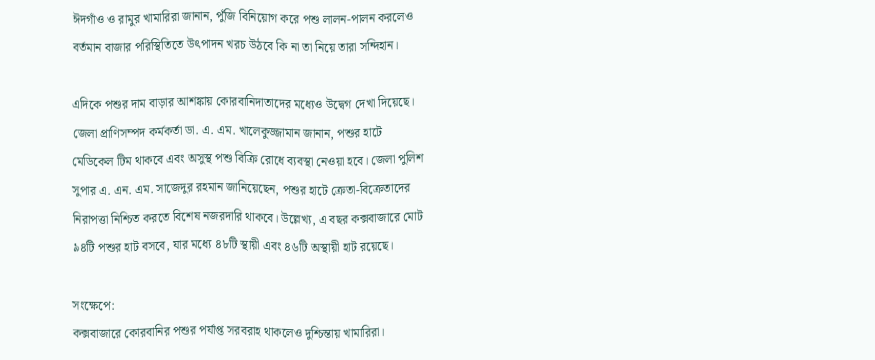ঈদগাঁও ও রামুর খামারিরা জানান, পুঁজি বিনিয়োগ করে পশু লালন-পালন করলেও বর্তমান বাজার পরিস্থিতিতে উৎপাদন খরচ উঠবে কি না তা নিয়ে তারা সন্দিহান।

এদিকে পশুর দাম বাড়ার আশঙ্কায় কোরবানিদাতাদের মধ্যেও উদ্বেগ দেখা দিয়েছে। জেলা প্রাণিসম্পদ কর্মকর্তা ডা. এ. এম. খালেকুজ্জামান জানান, পশুর হাটে মেডিকেল টিম থাকবে এবং অসুস্থ পশু বিক্রি রোধে ব্যবস্থা নেওয়া হবে। জেলা পুলিশ সুপার এ. এন. এম. সাজেদুর রহমান জানিয়েছেন, পশুর হাটে ক্রেতা-বিক্রেতাদের নিরাপত্তা নিশ্চিত করতে বিশেষ নজরদারি থাকবে। উল্লেখ্য, এ বছর কক্সবাজারে মোট ৯৪টি পশুর হাট বসবে, যার মধ্যে ৪৮টি স্থায়ী এবং ৪৬টি অস্থায়ী হাট রয়েছে।

সংক্ষেপে:
কক্সবাজারে কোরবানির পশুর পর্যাপ্ত সরবরাহ থাকলেও দুশ্চিন্তায় খামারিরা।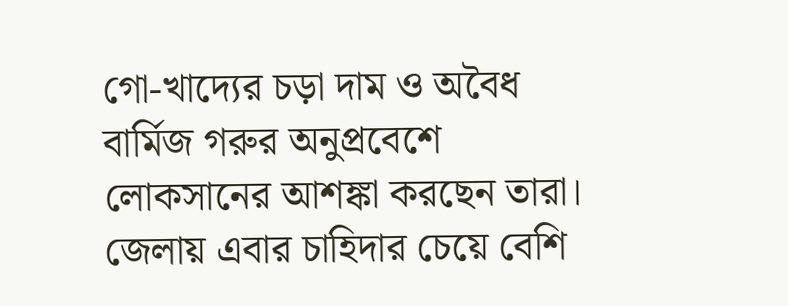গো-খাদ্যের চড়া দাম ও অবৈধ বার্মিজ গরুর অনুপ্রবেশে লোকসানের আশঙ্কা করছেন তারা। জেলায় এবার চাহিদার চেয়ে বেশি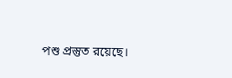পশু প্রস্তুত রয়েছে।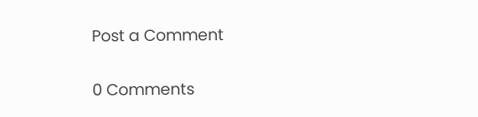Post a Comment

0 Comments